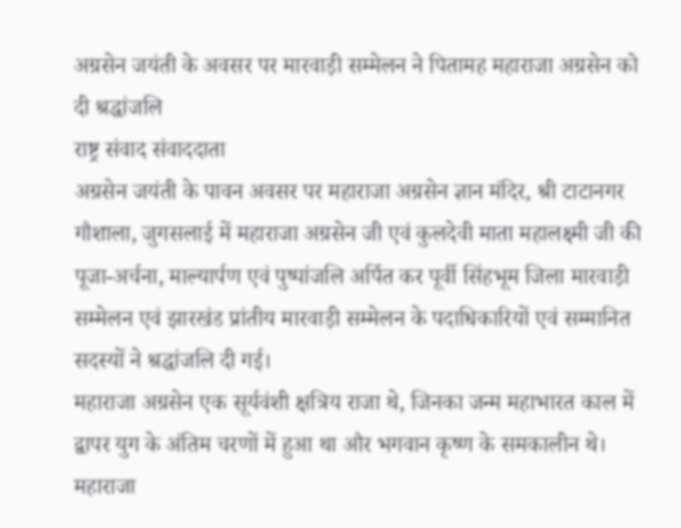अग्रसेन जयंती के अवसर पर मारवाड़ी सम्मेलन ने पितामह महाराजा अग्रसेन को दी श्रद्धांजलि
राष्ट्र संवाद संवाददाता
अग्रसेन जयंती के पावन अवसर पर महाराजा अग्रसेन ज्ञान मंदिर, श्री टाटानगर गौशाला, जुगसलाई में महाराजा अग्रसेन जी एवं कुलदेवी माता महालक्ष्मी जी की पूजा-अर्चना, माल्यार्पण एवं पुष्पांजलि अर्पित कर पूर्वी सिंहभूम जिला मारवाड़ी सम्मेलन एवं झारखंड प्रांतीय मारवाड़ी सम्मेलन के पदाधिकारियों एवं सम्मानित सदस्यों ने श्रद्धांजलि दी गई।
महाराजा अग्रसेन एक सूर्यवंशी क्षत्रिय राजा थे, जिनका जन्म महाभारत काल में द्वापर युग के अंतिम चरणों में हुआ था और भगवान कृष्ण के समकालीन थे। महाराजा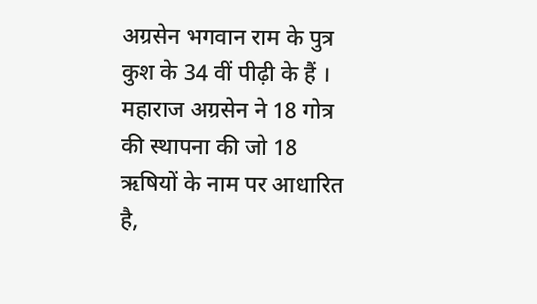अग्रसेन भगवान राम के पुत्र कुश के 34 वीं पीढ़ी के हैं । महाराज अग्रसेन ने 18 गोत्र की स्थापना की जो 18 ऋषियों के नाम पर आधारित है,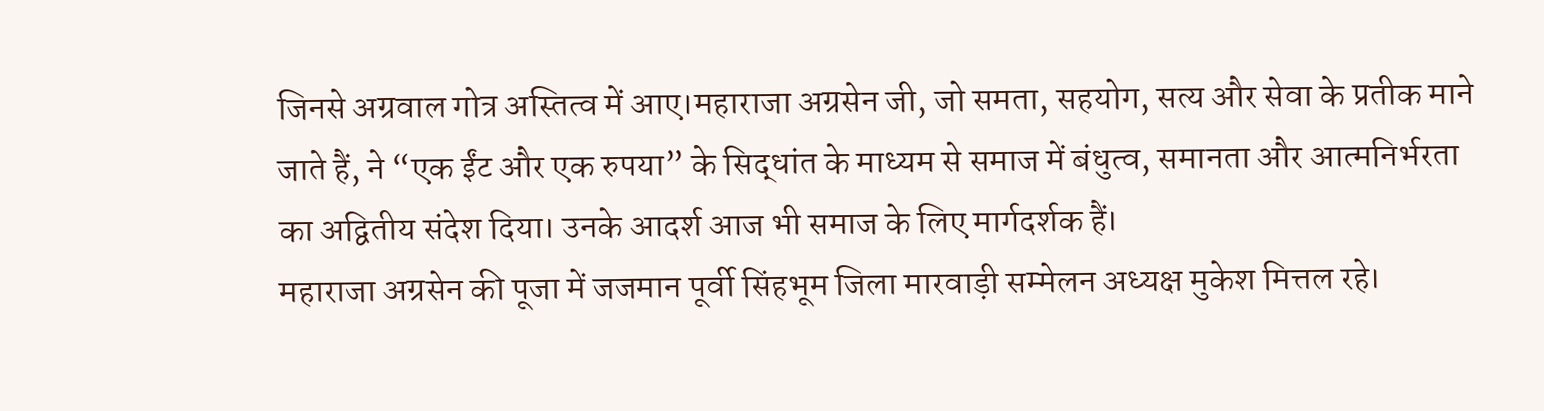जिनसे अग्रवाल गोत्र अस्तित्व में आए।महाराजा अग्रसेन जी, जो समता, सहयोग, सत्य और सेवा के प्रतीक माने जाते हैं, ने “एक ईंट और एक रुपया” के सिद्धांत के माध्यम से समाज में बंधुत्व, समानता और आत्मनिर्भरता का अद्वितीय संदेश दिया। उनके आदर्श आज भी समाज के लिए मार्गदर्शक हैं।
महाराजा अग्रसेन की पूजा में जजमान पूर्वी सिंहभूम जिला मारवाड़ी सम्मेलन अध्यक्ष मुकेश मित्तल रहे।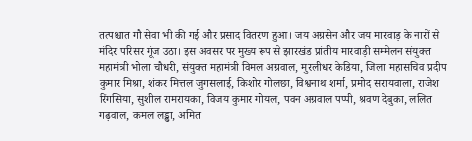तत्पश्चात गौ सेवा भी की गई और प्रसाद वितरण हुआ। जय अग्रसेन और जय मारवाड़ के नारों से मंदिर परिसर गूंज उठा। इस अवसर पर मुख्य रूप से झारखंड प्रांतीय मारवाड़ी सम्मेलन संयुक्त महामंत्री भोला चौधरी, संयुक्त महामंत्री विमल अग्रवाल, मुरलीधर केडिया, जिला महासचिव प्रदीप कुमार मिश्रा, शंकर मित्तल जुगसलाई, किशोर गोलछा, विश्वनाथ शर्मा, प्रमोद सरायवाला, राजेश रिंगसिया, सुशील रामरायका, विजय कुमार गोयल, पवन अग्रवाल पप्पी, श्रवण देबुका, ललित गढ़वाल, कमल लड्ढा, अमित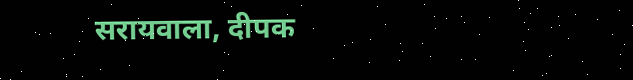सरायवाला, दीपक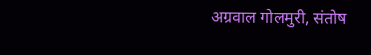अग्रवाल गोलमुरी, संतोष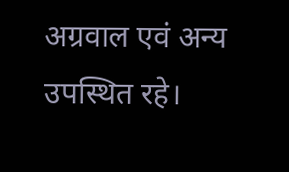अग्रवाल एवं अन्य उपस्थित रहे।